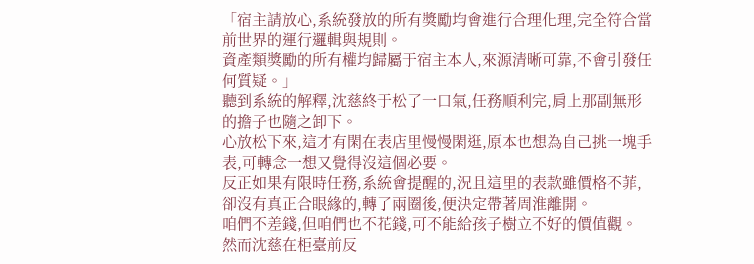「宿主請放心,系統發放的所有獎勵均會進行合理化理,完全符合當前世界的運行邏輯與規則。
資產類獎勵的所有權均歸屬于宿主本人,來源清晰可靠,不會引發任何質疑。」
聽到系統的解釋,沈慈終于松了一口氣,任務順利完,肩上那副無形的擔子也隨之卸下。
心放松下來,這才有閑在表店里慢慢閑逛,原本也想為自己挑一塊手表,可轉念一想又覺得沒這個必要。
反正如果有限時任務,系統會提醒的,況且這里的表款雖價格不菲,卻沒有真正合眼緣的,轉了兩圈後,便決定帶著周淮離開。
咱們不差錢,但咱們也不花錢,可不能給孩子樹立不好的價值觀。
然而沈慈在柜臺前反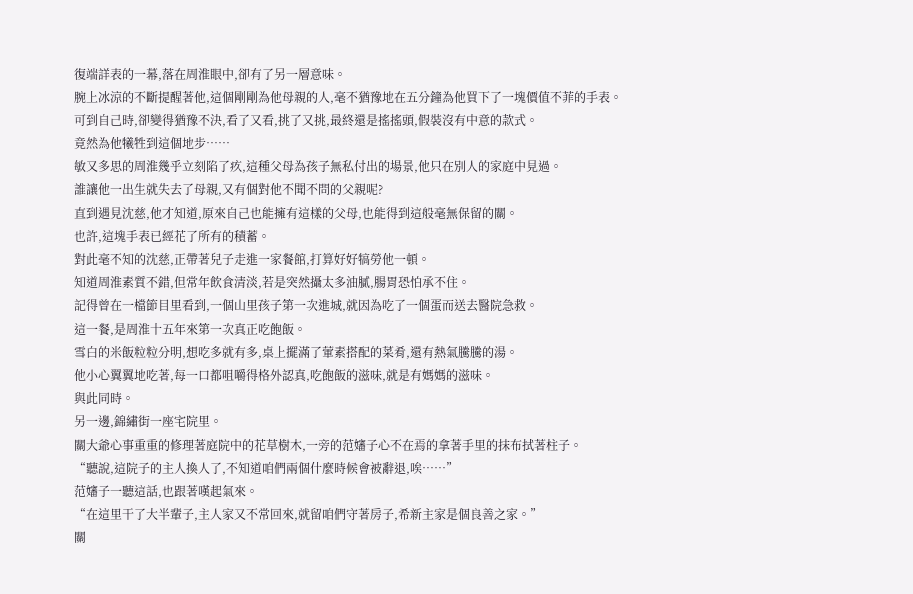復端詳表的一幕,落在周淮眼中,卻有了另一層意味。
腕上冰涼的不斷提醒著他,這個剛剛為他母親的人,毫不猶豫地在五分鐘為他買下了一塊價值不菲的手表。
可到自己時,卻變得猶豫不決,看了又看,挑了又挑,最終還是搖搖頭,假裝沒有中意的款式。
竟然為他犧牲到這個地步……
敏又多思的周淮幾乎立刻陷了疚,這種父母為孩子無私付出的場景,他只在別人的家庭中見過。
誰讓他一出生就失去了母親,又有個對他不聞不問的父親呢?
直到遇見沈慈,他才知道,原來自己也能擁有這樣的父母,也能得到這般毫無保留的關。
也許,這塊手表已經花了所有的積蓄。
對此毫不知的沈慈,正帶著兒子走進一家餐館,打算好好犒勞他一頓。
知道周淮素質不錯,但常年飲食清淡,若是突然攝太多油膩,腸胃恐怕承不住。
記得曾在一檔節目里看到,一個山里孩子第一次進城,就因為吃了一個蛋而送去醫院急救。
這一餐,是周淮十五年來第一次真正吃飽飯。
雪白的米飯粒粒分明,想吃多就有多,桌上擺滿了葷素搭配的菜肴,還有熱氣騰騰的湯。
他小心翼翼地吃著,每一口都咀嚼得格外認真,吃飽飯的滋味,就是有媽媽的滋味。
與此同時。
另一邊,錦繡街一座宅院里。
關大爺心事重重的修理著庭院中的花草樹木,一旁的范嬸子心不在焉的拿著手里的抹布拭著柱子。
“聽說,這院子的主人換人了,不知道咱們兩個什麼時候會被辭退,唉……”
范嬸子一聽這話,也跟著嘆起氣來。
“在這里干了大半輩子,主人家又不常回來,就留咱們守著房子,希新主家是個良善之家。”
關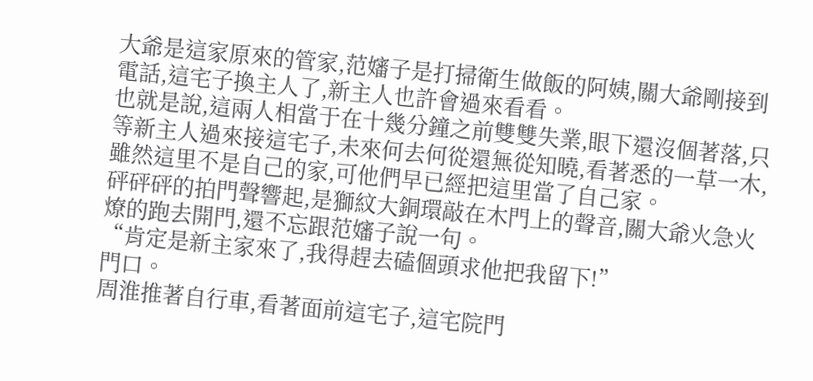大爺是這家原來的管家,范嬸子是打掃衛生做飯的阿姨,關大爺剛接到電話,這宅子換主人了,新主人也許會過來看看。
也就是說,這兩人相當于在十幾分鐘之前雙雙失業,眼下還沒個著落,只等新主人過來接這宅子,未來何去何從還無從知曉,看著悉的一草一木,雖然這里不是自己的家,可他們早已經把這里當了自己家。
砰砰砰的拍門聲響起,是獅紋大銅環敲在木門上的聲音,關大爺火急火燎的跑去開門,還不忘跟范嬸子說一句。
“肯定是新主家來了,我得趕去磕個頭求他把我留下!”
門口。
周淮推著自行車,看著面前這宅子,這宅院門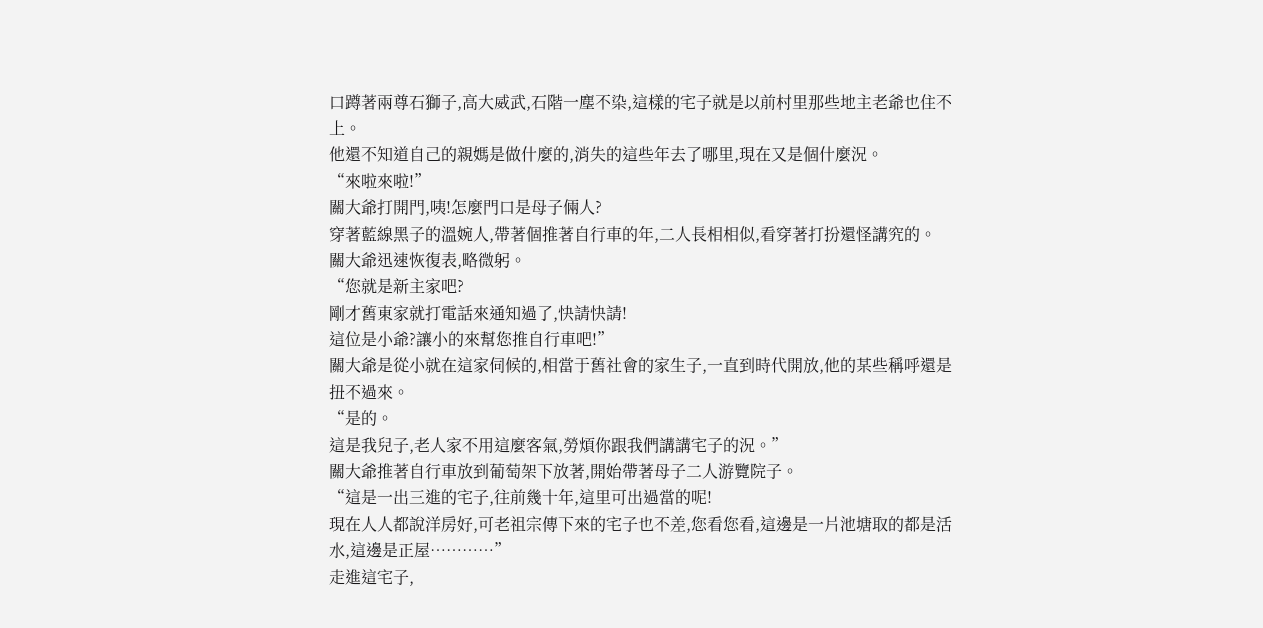口蹲著兩尊石獅子,高大威武,石階一塵不染,這樣的宅子就是以前村里那些地主老爺也住不上。
他還不知道自己的親媽是做什麼的,消失的這些年去了哪里,現在又是個什麼況。
“來啦來啦!”
關大爺打開門,咦!怎麼門口是母子倆人?
穿著藍線黑子的溫婉人,帶著個推著自行車的年,二人長相相似,看穿著打扮還怪講究的。
關大爺迅速恢復表,略微躬。
“您就是新主家吧?
剛才舊東家就打電話來通知過了,快請快請!
這位是小爺?讓小的來幫您推自行車吧!”
關大爺是從小就在這家伺候的,相當于舊社會的家生子,一直到時代開放,他的某些稱呼還是扭不過來。
“是的。
這是我兒子,老人家不用這麼客氣,勞煩你跟我們講講宅子的況。”
關大爺推著自行車放到葡萄架下放著,開始帶著母子二人游覽院子。
“這是一出三進的宅子,往前幾十年,這里可出過當的呢!
現在人人都說洋房好,可老祖宗傳下來的宅子也不差,您看您看,這邊是一片池塘取的都是活水,這邊是正屋…………”
走進這宅子,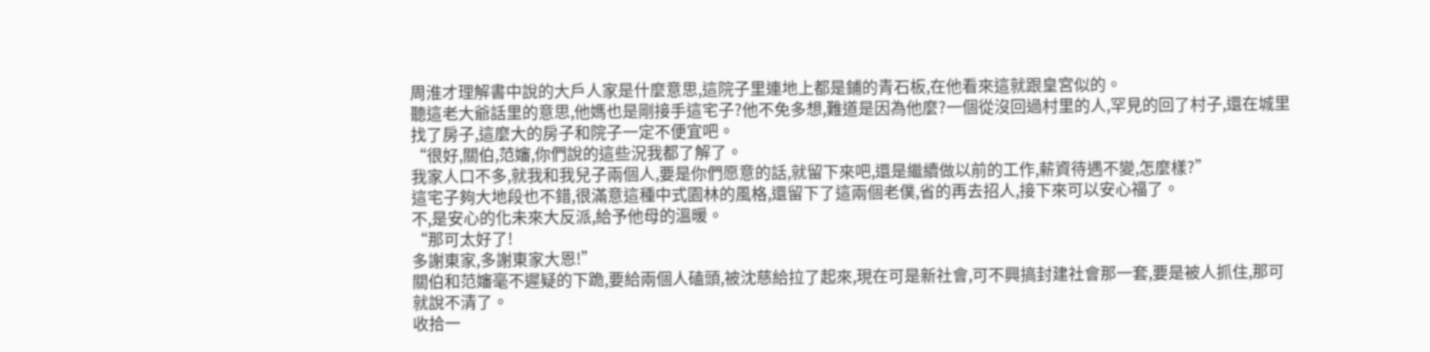周淮才理解書中說的大戶人家是什麼意思,這院子里連地上都是鋪的青石板,在他看來這就跟皇宮似的。
聽這老大爺話里的意思,他媽也是剛接手這宅子?他不免多想,難道是因為他麼?一個從沒回過村里的人,罕見的回了村子,還在城里找了房子,這麼大的房子和院子一定不便宜吧。
“很好,關伯,范嬸,你們說的這些況我都了解了。
我家人口不多,就我和我兒子兩個人,要是你們愿意的話,就留下來吧,還是繼續做以前的工作,薪資待遇不變,怎麼樣?”
這宅子夠大地段也不錯,很滿意這種中式園林的風格,還留下了這兩個老僕,省的再去招人,接下來可以安心福了。
不,是安心的化未來大反派,給予他母的溫暖。
“那可太好了!
多謝東家,多謝東家大恩!”
關伯和范嬸毫不遲疑的下跪,要給兩個人磕頭,被沈慈給拉了起來,現在可是新社會,可不興搞封建社會那一套,要是被人抓住,那可就說不清了。
收拾一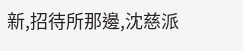新,招待所那邊,沈慈派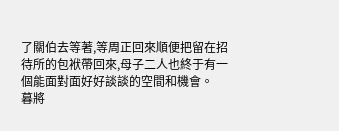了關伯去等著,等周正回來順便把留在招待所的包袱帶回來,母子二人也終于有一個能面對面好好談談的空間和機會。
暮將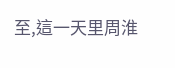至,這一天里周淮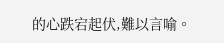的心跌宕起伏,難以言喻。